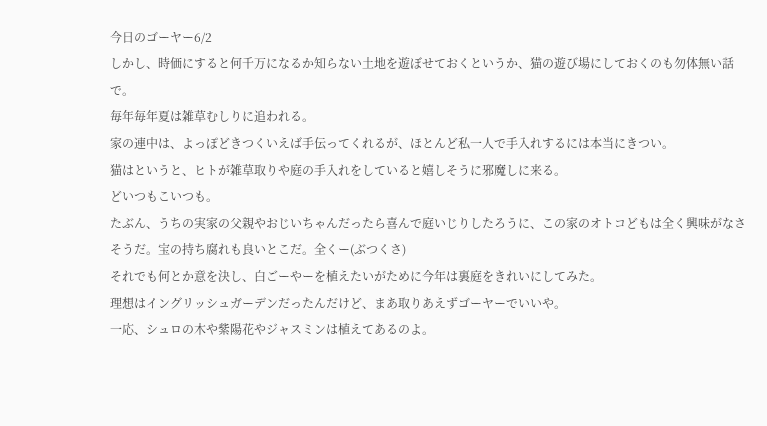今日のゴーヤー6/2
しかし、時価にすると何千万になるか知らない土地を遊ぼせておくというか、猫の遊び場にしておくのも勿体無い話で。
毎年毎年夏は雑草むしりに追われる。
家の連中は、よっぽどきつくいえば手伝ってくれるが、ほとんど私一人で手入れするには本当にきつい。
猫はというと、ヒトが雑草取りや庭の手入れをしていると嬉しそうに邪魔しに来る。
どいつもこいつも。
たぶん、うちの実家の父親やおじいちゃんだったら喜んで庭いじりしたろうに、この家のオトコどもは全く興味がなさそうだ。宝の持ち腐れも良いとこだ。全くー(ぶつくさ)
それでも何とか意を決し、白ごーやーを植えたいがために今年は裏庭をきれいにしてみた。
理想はイングリッシュガーデンだったんだけど、まあ取りあえずゴーヤーでいいや。
一応、シュロの木や紫陽花やジャスミンは植えてあるのよ。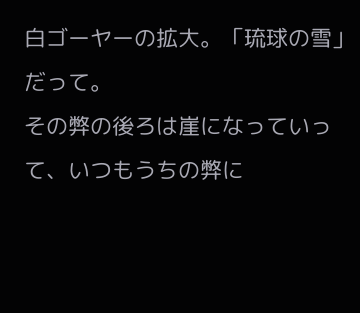白ゴーヤーの拡大。「琉球の雪」だって。
その弊の後ろは崖になっていって、いつもうちの弊に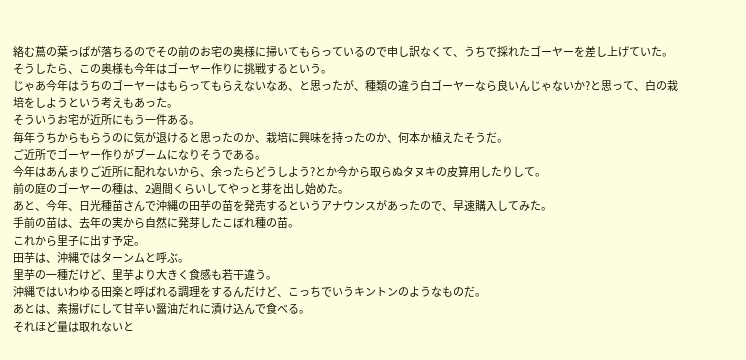絡む蔦の葉っぱが落ちるのでその前のお宅の奥様に掃いてもらっているので申し訳なくて、うちで採れたゴーヤーを差し上げていた。
そうしたら、この奥様も今年はゴーヤー作りに挑戦するという。
じゃあ今年はうちのゴーヤーはもらってもらえないなあ、と思ったが、種類の違う白ゴーヤーなら良いんじゃないか?と思って、白の栽培をしようという考えもあった。
そういうお宅が近所にもう一件ある。
毎年うちからもらうのに気が退けると思ったのか、栽培に興味を持ったのか、何本か植えたそうだ。
ご近所でゴーヤー作りがブームになりそうである。
今年はあんまりご近所に配れないから、余ったらどうしよう?とか今から取らぬタヌキの皮算用したりして。
前の庭のゴーヤーの種は、2週間くらいしてやっと芽を出し始めた。
あと、今年、日光種苗さんで沖縄の田芋の苗を発売するというアナウンスがあったので、早速購入してみた。
手前の苗は、去年の実から自然に発芽したこぼれ種の苗。
これから里子に出す予定。
田芋は、沖縄ではターンムと呼ぶ。
里芋の一種だけど、里芋より大きく食感も若干違う。
沖縄ではいわゆる田楽と呼ばれる調理をするんだけど、こっちでいうキントンのようなものだ。
あとは、素揚げにして甘辛い醤油だれに漬け込んで食べる。
それほど量は取れないと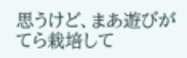思うけど、まあ遊びがてら栽培して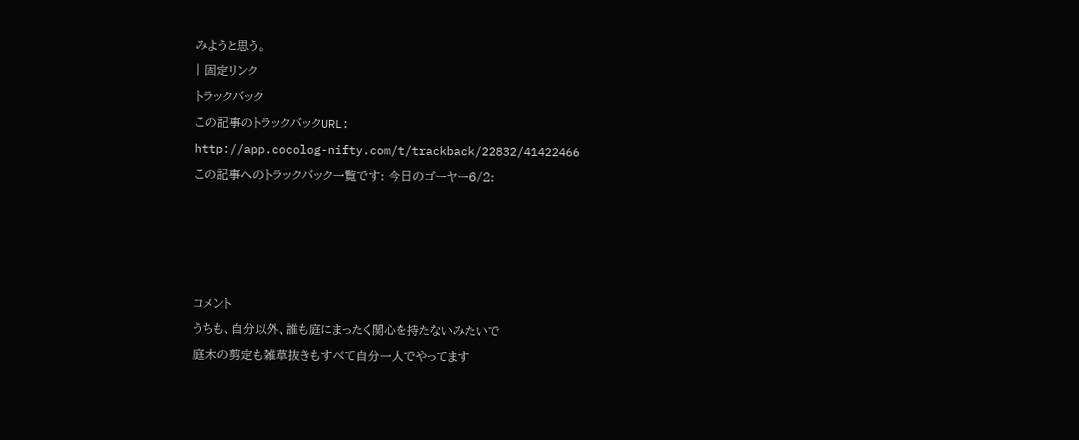みようと思う。
| 固定リンク
トラックバック
この記事のトラックバックURL:
http://app.cocolog-nifty.com/t/trackback/22832/41422466
この記事へのトラックバック一覧です: 今日のゴーヤー6/2:




コメント
うちも、自分以外、誰も庭にまったく関心を持たないみたいで
庭木の剪定も雑草抜きもすべて自分一人でやってます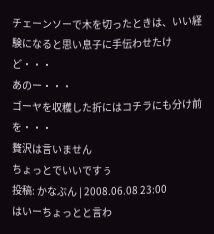チェーンソーで木を切ったときは、いい経験になると思い息子に手伝わせたけど・・・
あのー・・・
ゴーヤを収穫した折にはコチラにも分け前を・・・
贅沢は言いません
ちょっとでいいですぅ
投稿: かなぶん | 2008.06.08 23:00
はいーちょっとと言わ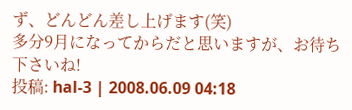ず、どんどん差し上げます(笑)
多分9月になってからだと思いますが、お待ち下さいね!
投稿: hal-3 | 2008.06.09 04:18